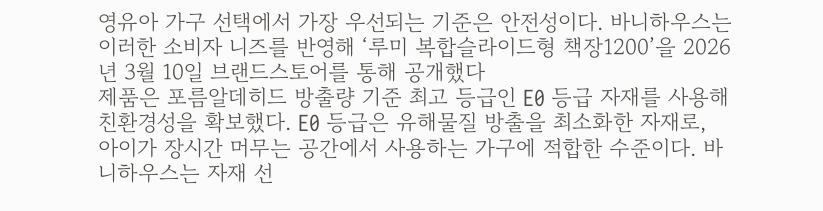영유아 가구 선택에서 가장 우선되는 기준은 안전성이다. 바니하우스는 이러한 소비자 니즈를 반영해 ‘루미 복합슬라이드형 책장1200’을 2026년 3월 10일 브랜드스토어를 통해 공개했다
제품은 포름알데히드 방출량 기준 최고 등급인 E0 등급 자재를 사용해 친환경성을 확보했다. E0 등급은 유해물질 방출을 최소화한 자재로, 아이가 장시간 머무는 공간에서 사용하는 가구에 적합한 수준이다. 바니하우스는 자재 선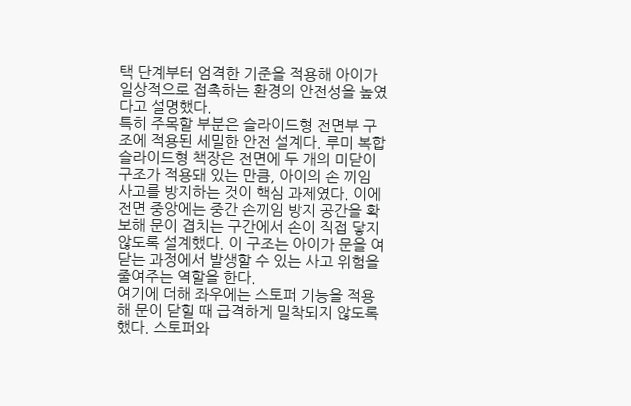택 단계부터 엄격한 기준을 적용해 아이가 일상적으로 접촉하는 환경의 안전성을 높였다고 설명했다.
특히 주목할 부분은 슬라이드형 전면부 구조에 적용된 세밀한 안전 설계다. 루미 복합슬라이드형 책장은 전면에 두 개의 미닫이 구조가 적용돼 있는 만큼, 아이의 손 끼임 사고를 방지하는 것이 핵심 과제였다. 이에 전면 중앙에는 중간 손끼임 방지 공간을 확보해 문이 겹치는 구간에서 손이 직접 닿지 않도록 설계했다. 이 구조는 아이가 문을 여닫는 과정에서 발생할 수 있는 사고 위험을 줄여주는 역할을 한다.
여기에 더해 좌우에는 스토퍼 기능을 적용해 문이 닫힐 때 급격하게 밀착되지 않도록 했다. 스토퍼와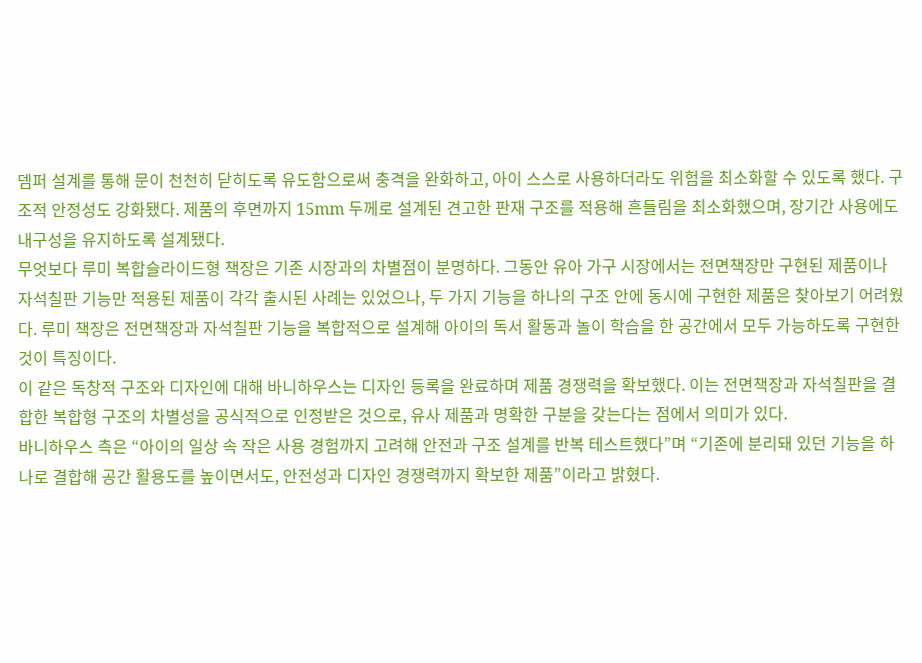뎀퍼 설계를 통해 문이 천천히 닫히도록 유도함으로써 충격을 완화하고, 아이 스스로 사용하더라도 위험을 최소화할 수 있도록 했다. 구조적 안정성도 강화됐다. 제품의 후면까지 15mm 두께로 설계된 견고한 판재 구조를 적용해 흔들림을 최소화했으며, 장기간 사용에도 내구성을 유지하도록 설계됐다.
무엇보다 루미 복합슬라이드형 책장은 기존 시장과의 차별점이 분명하다. 그동안 유아 가구 시장에서는 전면책장만 구현된 제품이나 자석칠판 기능만 적용된 제품이 각각 출시된 사례는 있었으나, 두 가지 기능을 하나의 구조 안에 동시에 구현한 제품은 찾아보기 어려웠다. 루미 책장은 전면책장과 자석칠판 기능을 복합적으로 설계해 아이의 독서 활동과 놀이 학습을 한 공간에서 모두 가능하도록 구현한 것이 특징이다.
이 같은 독창적 구조와 디자인에 대해 바니하우스는 디자인 등록을 완료하며 제품 경쟁력을 확보했다. 이는 전면책장과 자석칠판을 결합한 복합형 구조의 차별성을 공식적으로 인정받은 것으로, 유사 제품과 명확한 구분을 갖는다는 점에서 의미가 있다.
바니하우스 측은 “아이의 일상 속 작은 사용 경험까지 고려해 안전과 구조 설계를 반복 테스트했다”며 “기존에 분리돼 있던 기능을 하나로 결합해 공간 활용도를 높이면서도, 안전성과 디자인 경쟁력까지 확보한 제품”이라고 밝혔다.